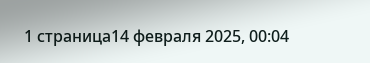1 страница14 февраля 2025, 00:04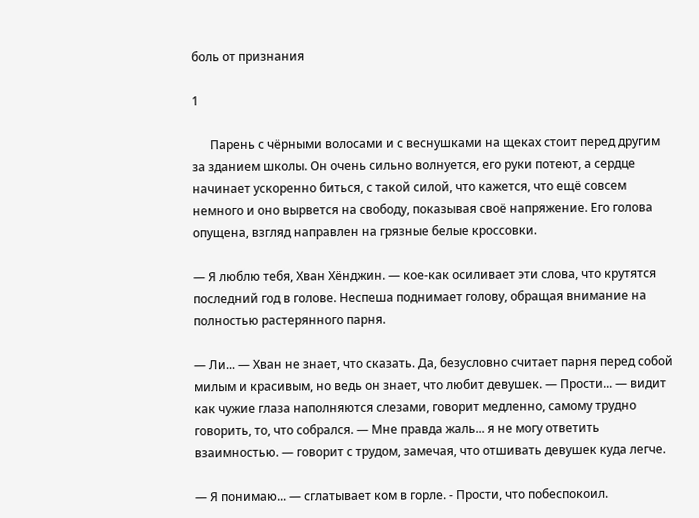боль от признания

1

      Парень с чёрными волосами и с веснушками на щеках стоит перед другим за зданием школы. Он очень сильно волнуется, его руки потеют, а сердце начинает ускоренно биться, с такой силой, что кажется, что ещё совсем немного и оно вырвется на свободу, показывая своё напряжение. Его голова опущена, взгляд направлен на грязные белые кроссовки.

— Я люблю тебя, Хван Хёнджин. — кое-как осиливает эти слова, что крутятся последний год в голове. Неспеша поднимает голову, обращая внимание на полностью растерянного парня.

— Ли... — Хван не знает, что сказать. Да, безусловно считает парня перед собой милым и красивым, но ведь он знает, что любит девушек. — Прости... — видит как чужие глаза наполняются слезами, говорит медленно, самому трудно говорить, то, что собрался. — Мне правда жаль... я не могу ответить взаимностью. — говорит с трудом, замечая, что отшивать девушек куда легче.

— Я понимаю... — сглатывает ком в горле. - Прости, что побеспокоил.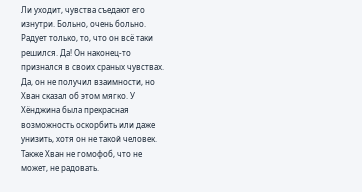Ли уходит, чувства съедают его изнутри. Больно, очень больно. Радует только, то, что он всё таки решился. Да! Он наконец-то признался в своих сраных чувствах. Да, он не получил взаимности, но Хван сказал об этом мягко. У Хёнджина была прекрасная возможность оскорбить или даже унизить, хотя он не такой человек. Также Хван не гомофоб, что не может, не радовать.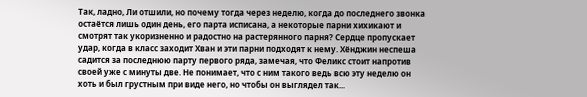Так, ладно, Ли отшили, но почему тогда через неделю, когда до последнего звонка остаётся лишь один день, его парта исписана, а некоторые парни хихикают и смотрят так укоризненно и радостно на растерянного парня? Сердце пропускает удар, когда в класс заходит Хван и эти парни подходят к нему. Хёнджин неспеша садится за последнюю парту первого ряда, замечая, что Феликс стоит напротив своей уже с минуты две. Не понимает, что с ним такого ведь всю эту неделю он хоть и был грустным при виде него, но чтобы он выглядел так...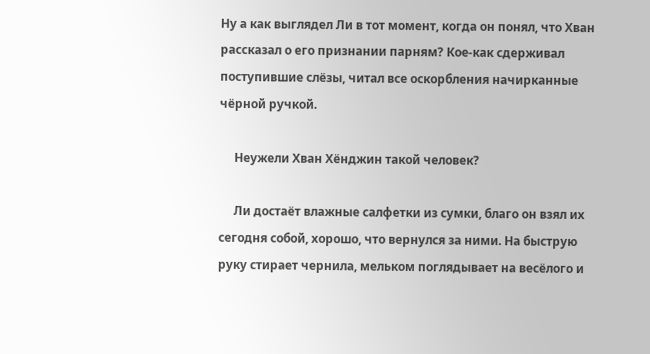Ну а как выглядел Ли в тот момент, когда он понял, что Хван рассказал о его признании парням? Кое-как сдерживал поступившие слёзы, читал все оскорбления начирканные чёрной ручкой.

     Неужели Хван Хёнджин такой человек?

     Ли достаёт влажные салфетки из сумки, благо он взял их сегодня собой, хорошо, что вернулся за ними. На быструю руку стирает чернила, мельком поглядывает на весёлого и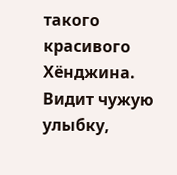такого красивого Хёнджина. Видит чужую улыбку,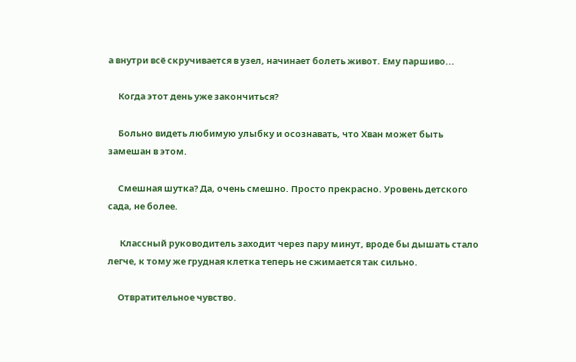а внутри всё скручивается в узел, начинает болеть живот. Ему паршиво...

     Когда этот день уже закончиться?

     Больно видеть любимую улыбку и осознавать, что Хван может быть замешан в этом.

     Смешная шутка? Да, очень смешно. Просто прекрасно. Уровень детского сада, не более.

      Классный руководитель заходит через пару минут, вроде бы дышать стало легче, к тому же грудная клетка теперь не сжимается так сильно.

     Отвратительное чувство.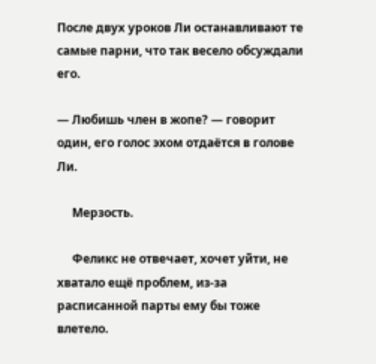После двух уроков Ли останавливают те самые парни, что так весело обсуждали его.

— Любишь член в жопе? — говорит один, его голос эхом отдаётся в голове Ли.

     Мерзость.

     Феликс не отвечает, хочет уйти, не хватало ещё проблем, из-за расписанной парты ему бы тоже влетело.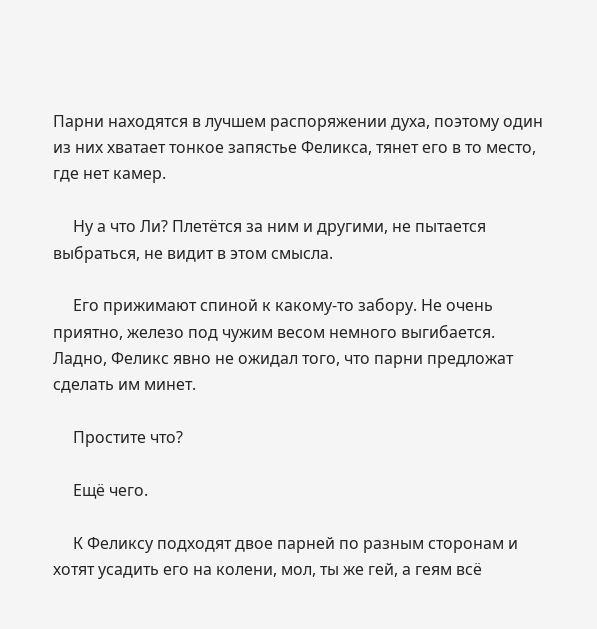Парни находятся в лучшем распоряжении духа, поэтому один из них хватает тонкое запястье Феликса, тянет его в то место, где нет камер.

     Ну а что Ли? Плетётся за ним и другими, не пытается выбраться, не видит в этом смысла.

     Его прижимают спиной к какому-то забору. Не очень приятно, железо под чужим весом немного выгибается. Ладно, Феликс явно не ожидал того, что парни предложат сделать им минет.

     Простите что?

     Ещё чего.

     К Феликсу подходят двое парней по разным сторонам и хотят усадить его на колени, мол, ты же гей, а геям всё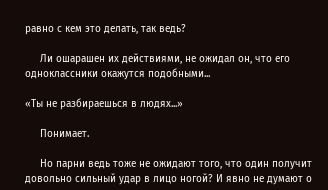равно с кем это делать, так ведь?

     Ли ошарашен их действиями, не ожидал он, что его одноклассники окажутся подобными...

«Ты не разбираешься в людях...»

     Понимает.

     Но парни ведь тоже не ожидают того, что один получит довольно сильный удар в лицо ногой? И явно не думают о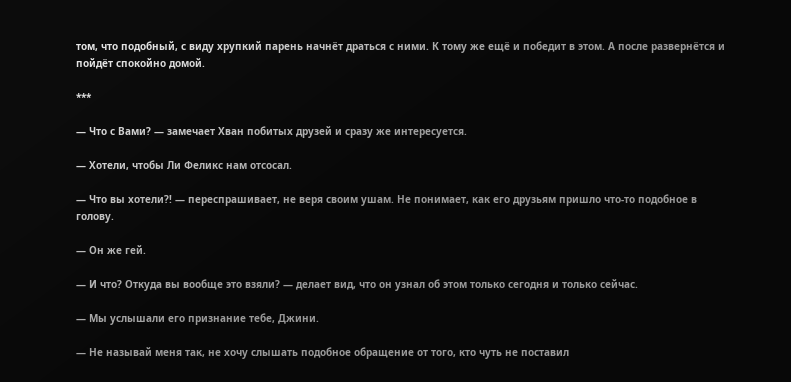том, что подобный, с виду хрупкий парень начнёт драться с ними. К тому же ещё и победит в этом. А после развернётся и пойдёт спокойно домой.

***

— Что с Вами? — замечает Хван побитых друзей и сразу же интересуется.

— Хотели, чтобы Ли Феликс нам отсосал.

— Что вы хотели?! — переспрашивает, не веря своим ушам. Не понимает, как его друзьям пришло что-то подобное в голову.

— Он же гей.

— И что? Откуда вы вообще это взяли? — делает вид, что он узнал об этом только сегодня и только сейчас.

— Мы услышали его признание тебе, Джини.

— Не называй меня так, не хочу слышать подобное обращение от того, кто чуть не поставил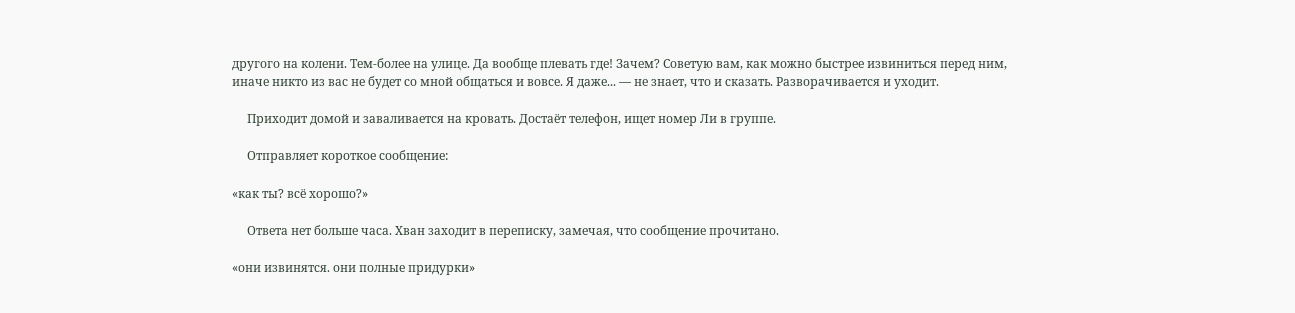другого на колени. Тем-более на улице. Да вообще плевать где! Зачем? Советую вам, как можно быстрее извиниться перед ним, иначе никто из вас не будет со мной общаться и вовсе. Я даже... — не знает, что и сказать. Разворачивается и уходит.

     Приходит домой и заваливается на кровать. Достаёт телефон, ищет номер Ли в группе.

     Отправляет короткое сообщение:

«как ты? всё хорошо?»

     Ответа нет больше часа. Хван заходит в переписку, замечая, что сообщение прочитано.

«они извинятся. они полные придурки»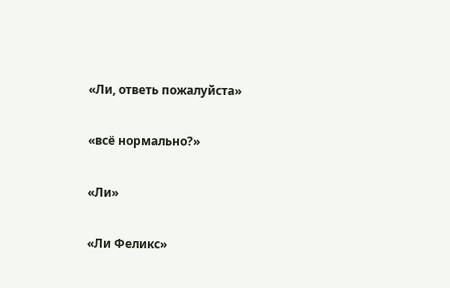«Ли, ответь пожалуйста»

«всё нормально?»

«Ли»

«Ли Феликс»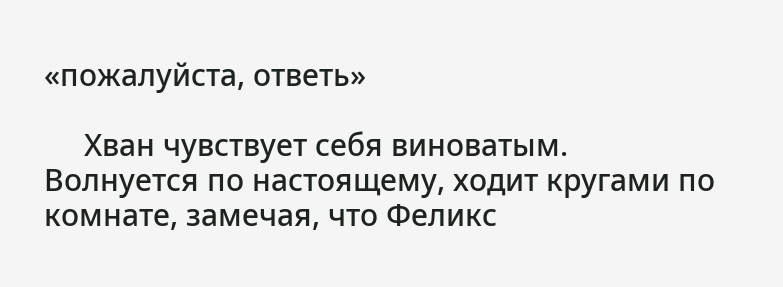«пожалуйста, ответь»

     Хван чувствует себя виноватым. Волнуется по настоящему, ходит кругами по комнате, замечая, что Феликс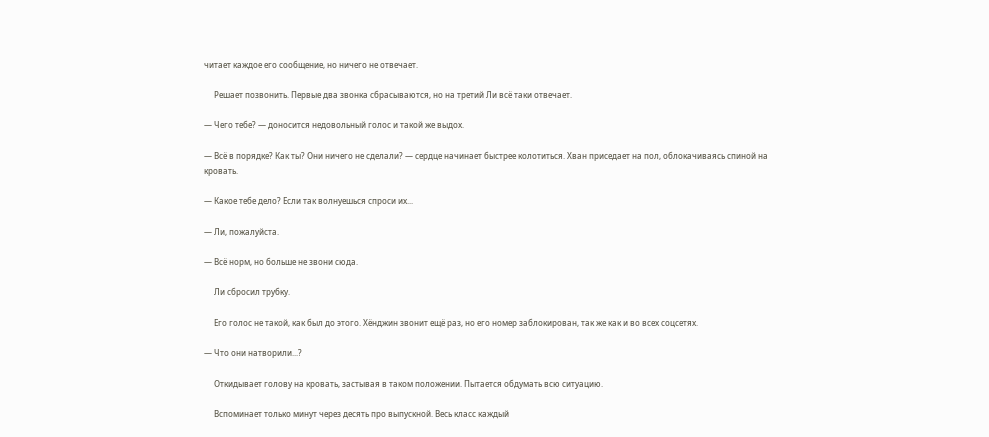читает каждое его сообщение, но ничего не отвечает.

     Решает позвонить. Первые два звонка сбрасываются, но на третий Ли всё таки отвечает.

— Чего тебе? — доносится недовольный голос и такой же выдох.

— Всё в порядке? Как ты? Они ничего не сделали? — сердце начинает быстрее колотиться. Хван приседает на пол, облокачиваясь спиной на кровать.

— Какое тебе дело? Если так волнуешься спроси их...

— Ли, пожалуйста.

— Всё норм, но больше не звони сюда.

     Ли сбросил трубку.

     Его голос не такой, как был до этого. Хёнджин звонит ещё раз, но его номер заблокирован, так же как и во всех соцсетях.

— Что они натворили...?

     Откидывает голову на кровать, застывая в таком положении. Пытается обдумать всю ситуацию.

     Вспоминает только минут через десять про выпускной. Весь класс каждый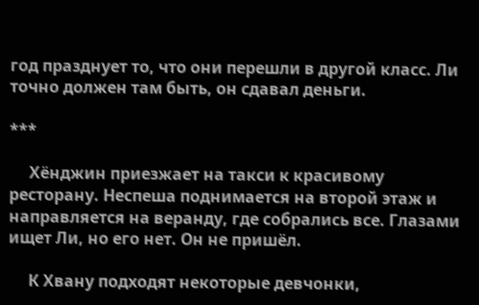год празднует то, что они перешли в другой класс. Ли точно должен там быть, он сдавал деньги.

***

     Хёнджин приезжает на такси к красивому ресторану. Неспеша поднимается на второй этаж и направляется на веранду, где собрались все. Глазами ищет Ли, но его нет. Он не пришёл.

     К Хвану подходят некоторые девчонки,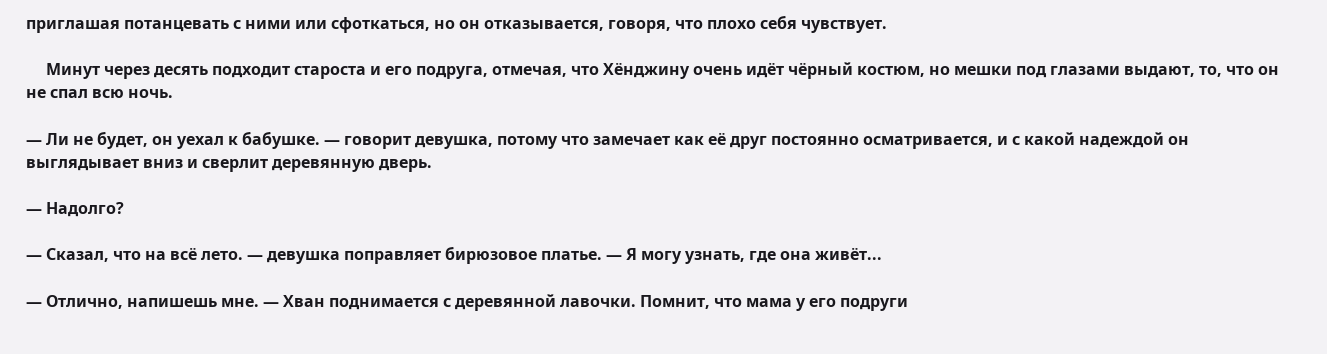приглашая потанцевать с ними или сфоткаться, но он отказывается, говоря, что плохо себя чувствует.

     Минут через десять подходит староста и его подруга, отмечая, что Хёнджину очень идёт чёрный костюм, но мешки под глазами выдают, то, что он не спал всю ночь.

— Ли не будет, он уехал к бабушке. — говорит девушка, потому что замечает как её друг постоянно осматривается, и с какой надеждой он выглядывает вниз и сверлит деревянную дверь.

— Надолго?

— Сказал, что на всё лето. — девушка поправляет бирюзовое платье. — Я могу узнать, где она живёт...

— Отлично, напишешь мне. — Хван поднимается с деревянной лавочки. Помнит, что мама у его подруги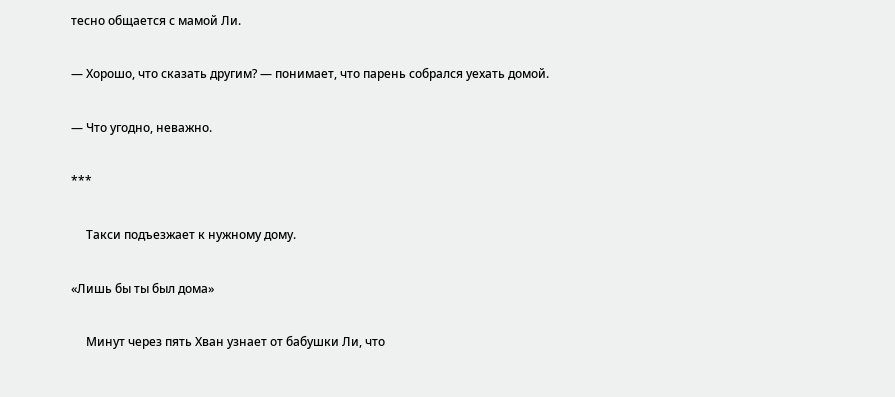тесно общается с мамой Ли.

— Хорошо, что сказать другим? — понимает, что парень собрался уехать домой.

— Что угодно, неважно.

***

     Такси подъезжает к нужному дому.

«Лишь бы ты был дома»

     Минут через пять Хван узнает от бабушки Ли, что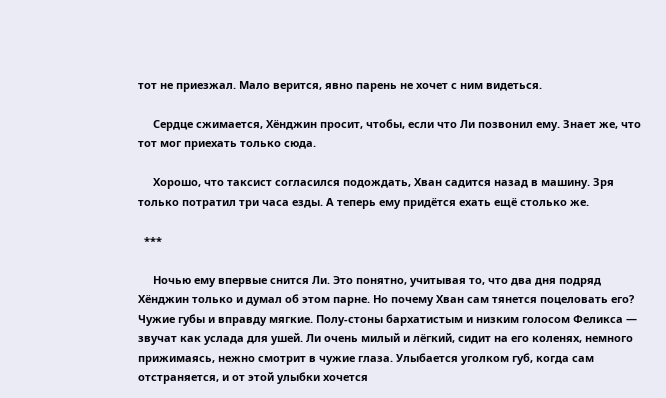тот не приезжал. Мало верится, явно парень не хочет с ним видеться.

     Сердце сжимается, Хёнджин просит, чтобы, если что Ли позвонил ему. Знает же, что тот мог приехать только сюда.

     Хорошо, что таксист согласился подождать, Хван садится назад в машину. Зря только потратил три часа езды. А теперь ему придётся ехать ещё столько же.

  ***

     Ночью ему впервые снится Ли. Это понятно, учитывая то, что два дня подряд Хёнджин только и думал об этом парне. Но почему Хван сам тянется поцеловать его? Чужие губы и вправду мягкие. Полу-стоны бархатистым и низким голосом Феликса — звучат как услада для ушей. Ли очень милый и лёгкий, сидит на его коленях, немного прижимаясь, нежно смотрит в чужие глаза. Улыбается уголком губ, когда сам отстраняется, и от этой улыбки хочется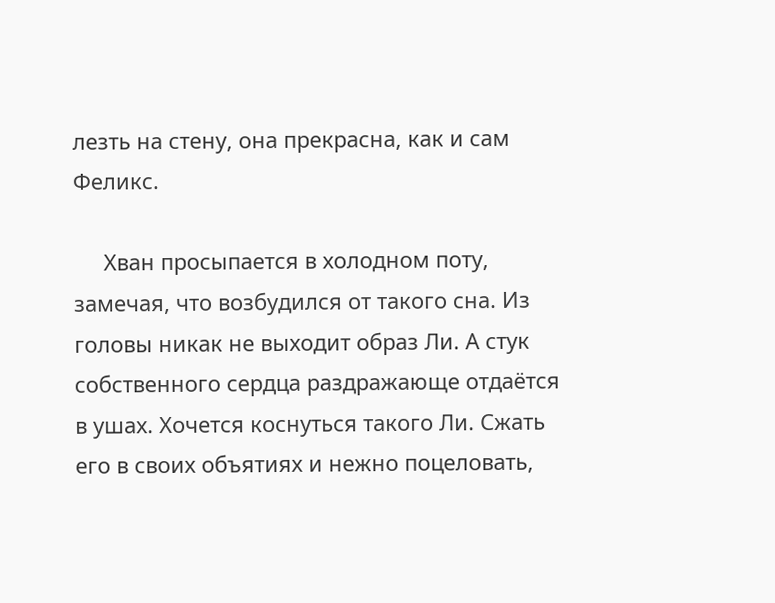лезть на стену, она прекрасна, как и сам Феликс.

     Хван просыпается в холодном поту, замечая, что возбудился от такого сна. Из головы никак не выходит образ Ли. А стук собственного сердца раздражающе отдаётся в ушах. Хочется коснуться такого Ли. Сжать его в своих объятиях и нежно поцеловать,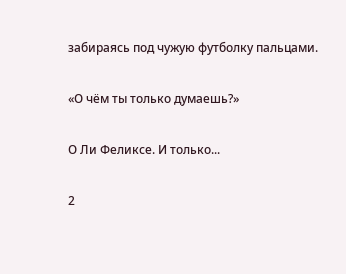забираясь под чужую футболку пальцами.

«О чём ты только думаешь?»

О Ли Феликсе. И только...

2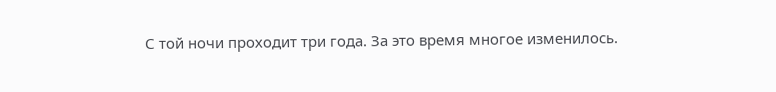С той ночи проходит три года. За это время многое изменилось.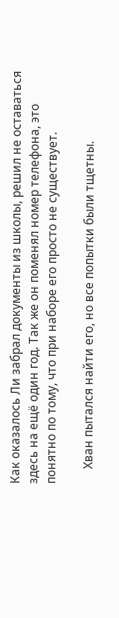Как оказалось Ли забрал документы из школы, решил не оставаться здесь на ещё один год. Так же он поменял номер телефона, это понятно по тому, что при наборе его просто не существует.

     Хван пытался найти его, но все попытки были тщетны.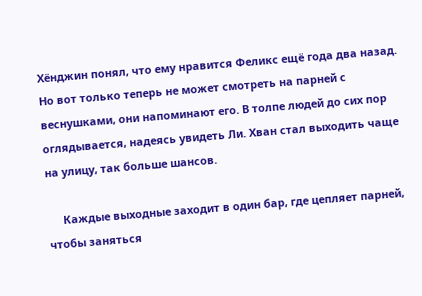Хёнджин понял, что ему нравится Феликс ещё года два назад. Но вот только теперь не может смотреть на парней с веснушками, они напоминают его. В толпе людей до сих пор оглядывается, надеясь увидеть Ли. Хван стал выходить чаще на улицу, так больше шансов.

     Каждые выходные заходит в один бар, где цепляет парней, чтобы заняться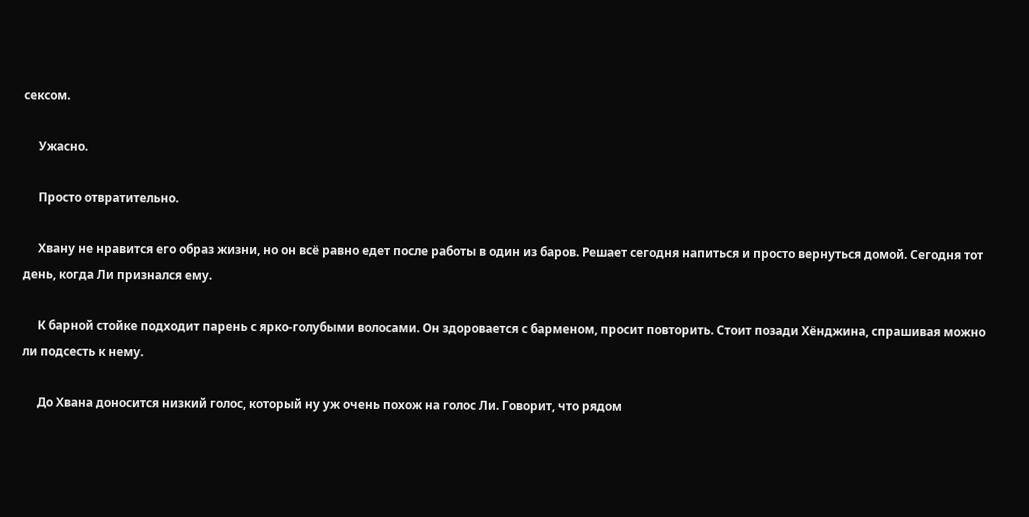сексом.

     Ужасно.

     Просто отвратительно.

     Хвану не нравится его образ жизни, но он всё равно едет после работы в один из баров. Решает сегодня напиться и просто вернуться домой. Сегодня тот день, когда Ли признался ему.

     К барной стойке подходит парень с ярко-голубыми волосами. Он здоровается с барменом, просит повторить. Стоит позади Хёнджина, спрашивая можно ли подсесть к нему.

     До Хвана доносится низкий голос, который ну уж очень похож на голос Ли. Говорит, что рядом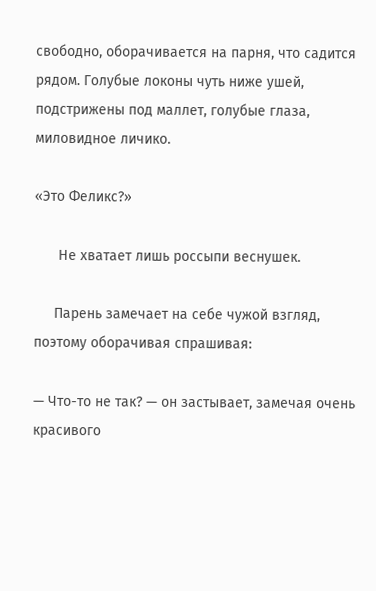свободно, оборачивается на парня, что садится рядом. Голубые локоны чуть ниже ушей, подстрижены под маллет, голубые глаза, миловидное личико.

«Это Феликс?»

      Не хватает лишь россыпи веснушек.

     Парень замечает на себе чужой взгляд, поэтому оборачивая спрашивая:

— Что-то не так? — он застывает, замечая очень красивого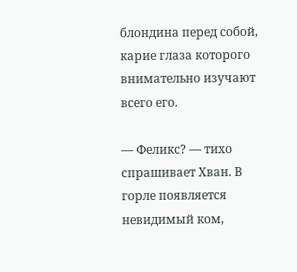блондина перед собой, карие глаза которого внимательно изучают всего его.

— Феликс? — тихо спрашивает Хван. В горле появляется невидимый ком,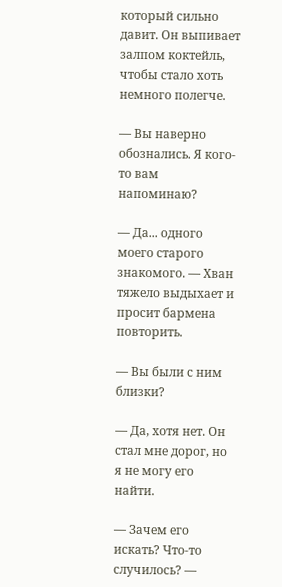который сильно давит. Он выпивает залпом коктейль, чтобы стало хоть немного полегче.

— Вы наверно обознались. Я кого-то вам напоминаю?

— Да... одного моего старого знакомого. — Хван тяжело выдыхает и просит бармена повторить.

— Вы были с ним близки?

— Да, хотя нет. Он стал мне дорог, но я не могу его найти.

— Зачем его искать? Что-то случилось? —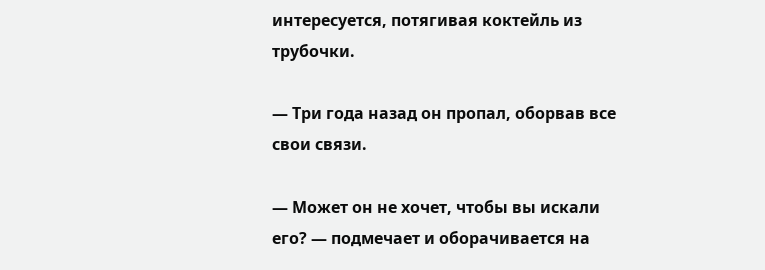интересуется, потягивая коктейль из трубочки.

— Три года назад он пропал, оборвав все свои связи.

— Может он не хочет, чтобы вы искали его? — подмечает и оборачивается на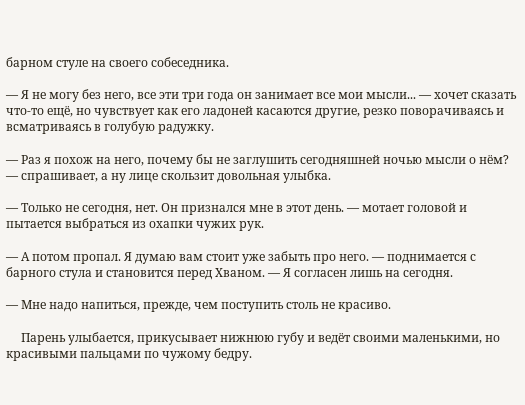барном стуле на своего собеседника.

— Я не могу без него, все эти три года он занимает все мои мысли... — хочет сказать что-то ещё, но чувствует как его ладоней касаются другие, резко поворачиваясь и всматриваясь в голубую радужку.

— Раз я похож на него, почему бы не заглушить сегодняшней ночью мысли о нём? — спрашивает, а ну лице скользит довольная улыбка.

— Только не сегодня, нет. Он признался мне в этот день. — мотает головой и пытается выбраться из охапки чужих рук.

— А потом пропал. Я думаю вам стоит уже забыть про него. — поднимается с барного стула и становится перед Хваном. — Я согласен лишь на сегодня.

— Мне надо напиться, прежде, чем поступить столь не красиво.

     Парень улыбается, прикусывает нижнюю губу и ведёт своими маленькими, но красивыми пальцами по чужому бедру.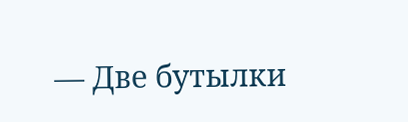— Две бутылки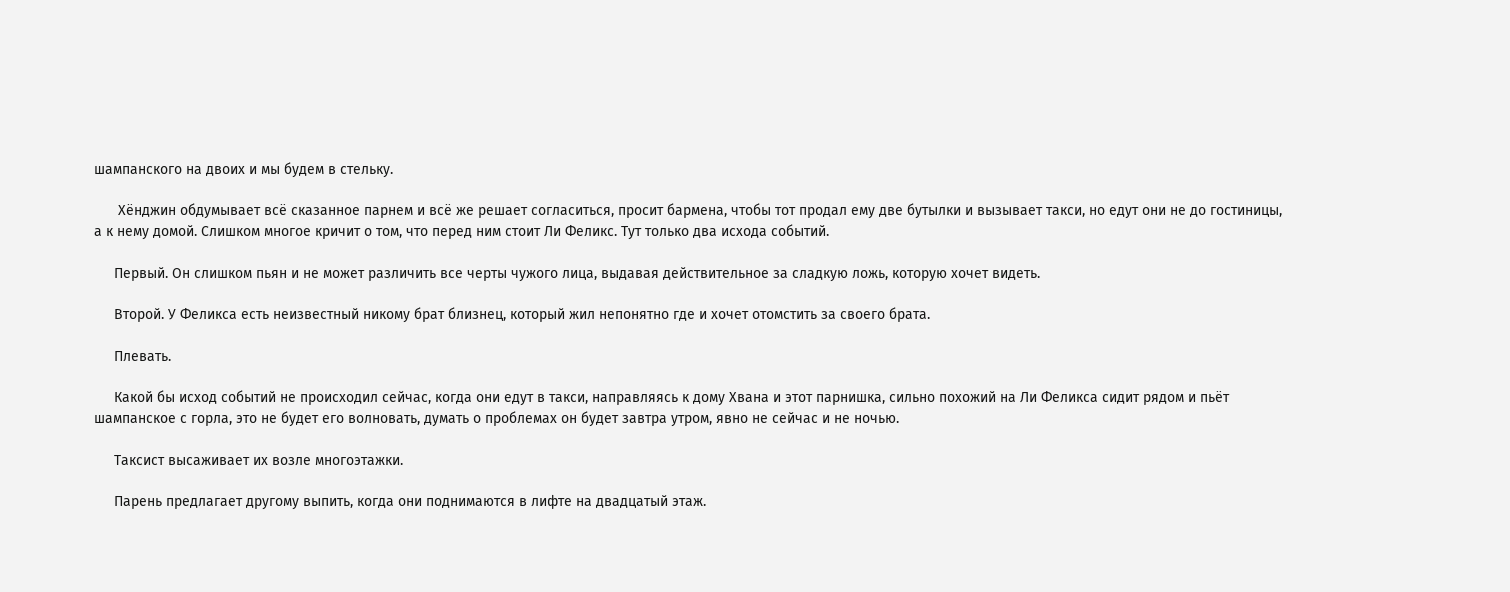шампанского на двоих и мы будем в стельку.

      Хёнджин обдумывает всё сказанное парнем и всё же решает согласиться, просит бармена, чтобы тот продал ему две бутылки и вызывает такси, но едут они не до гостиницы, а к нему домой. Слишком многое кричит о том, что перед ним стоит Ли Феликс. Тут только два исхода событий.

     Первый. Он слишком пьян и не может различить все черты чужого лица, выдавая действительное за сладкую ложь, которую хочет видеть.

     Второй. У Феликса есть неизвестный никому брат близнец, который жил непонятно где и хочет отомстить за своего брата.

     Плевать.

     Какой бы исход событий не происходил сейчас, когда они едут в такси, направляясь к дому Хвана и этот парнишка, сильно похожий на Ли Феликса сидит рядом и пьёт шампанское с горла, это не будет его волновать, думать о проблемах он будет завтра утром, явно не сейчас и не ночью.

     Таксист высаживает их возле многоэтажки.

     Парень предлагает другому выпить, когда они поднимаются в лифте на двадцатый этаж.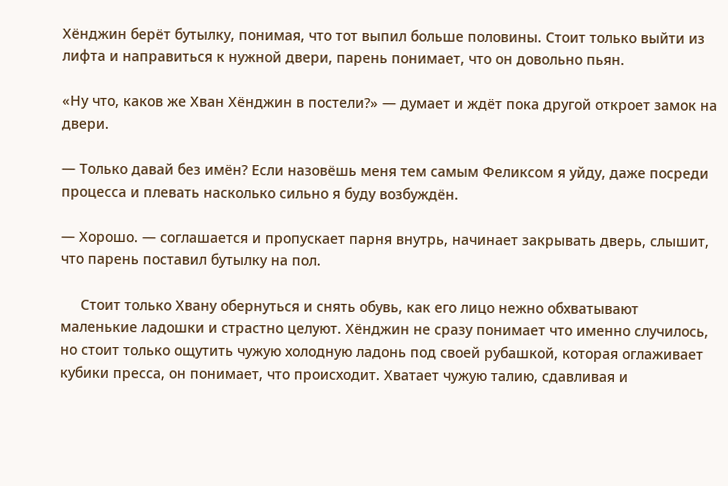Хёнджин берёт бутылку, понимая, что тот выпил больше половины. Стоит только выйти из лифта и направиться к нужной двери, парень понимает, что он довольно пьян.

«Ну что, каков же Хван Хёнджин в постели?» — думает и ждёт пока другой откроет замок на двери.

— Только давай без имён? Если назовёшь меня тем самым Феликсом я уйду, даже посреди процесса и плевать насколько сильно я буду возбуждён.

— Хорошо. — соглашается и пропускает парня внутрь, начинает закрывать дверь, слышит, что парень поставил бутылку на пол.

     Стоит только Хвану обернуться и снять обувь, как его лицо нежно обхватывают маленькие ладошки и страстно целуют. Хёнджин не сразу понимает что именно случилось, но стоит только ощутить чужую холодную ладонь под своей рубашкой, которая оглаживает кубики пресса, он понимает, что происходит. Хватает чужую талию, сдавливая и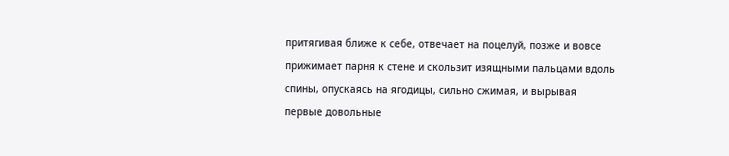притягивая ближе к себе, отвечает на поцелуй, позже и вовсе прижимает парня к стене и скользит изящными пальцами вдоль спины, опускаясь на ягодицы, сильно сжимая, и вырывая первые довольные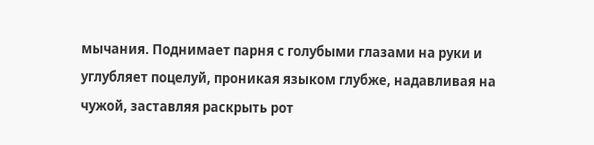мычания. Поднимает парня с голубыми глазами на руки и углубляет поцелуй, проникая языком глубже, надавливая на чужой, заставляя раскрыть рот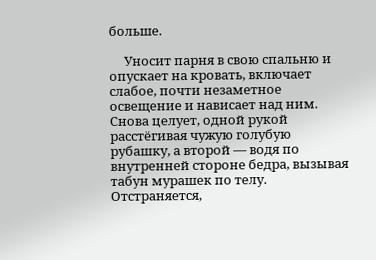больше.

     Уносит парня в свою спальню и опускает на кровать, включает слабое, почти незаметное освещение и нависает над ним. Снова целует, одной рукой расстёгивая чужую голубую рубашку, а второй — водя по внутренней стороне бедра, вызывая табун мурашек по телу. Отстраняется,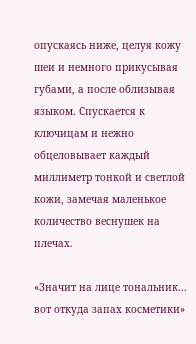опускаясь ниже, целуя кожу шеи и немного прикусывая губами, а после облизывая языком. Спускается к ключицам и нежно обцеловывает каждый миллиметр тонкой и светлой кожи, замечая маленькое количество веснушек на плечах.

«Значит на лице тональник... вот откуда запах косметики»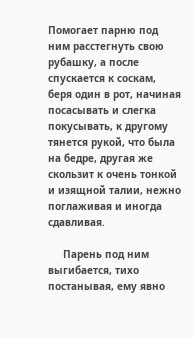Помогает парню под ним расстегнуть свою рубашку, а после спускается к соскам, беря один в рот, начиная посасывать и слегка покусывать, к другому тянется рукой, что была на бедре, другая же скользит к очень тонкой и изящной талии, нежно поглаживая и иногда сдавливая.

     Парень под ним выгибается, тихо постанывая, ему явно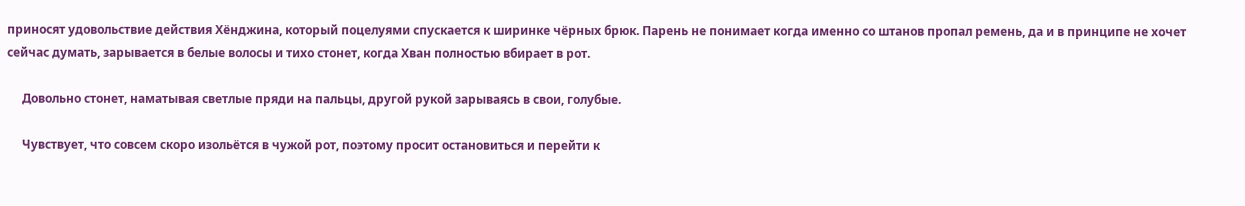приносят удовольствие действия Хёнджина, который поцелуями спускается к ширинке чёрных брюк. Парень не понимает когда именно со штанов пропал ремень, да и в принципе не хочет сейчас думать, зарывается в белые волосы и тихо стонет, когда Хван полностью вбирает в рот.

     Довольно стонет, наматывая светлые пряди на пальцы, другой рукой зарываясь в свои, голубые.

     Чувствует, что совсем скоро изольётся в чужой рот, поэтому просит остановиться и перейти к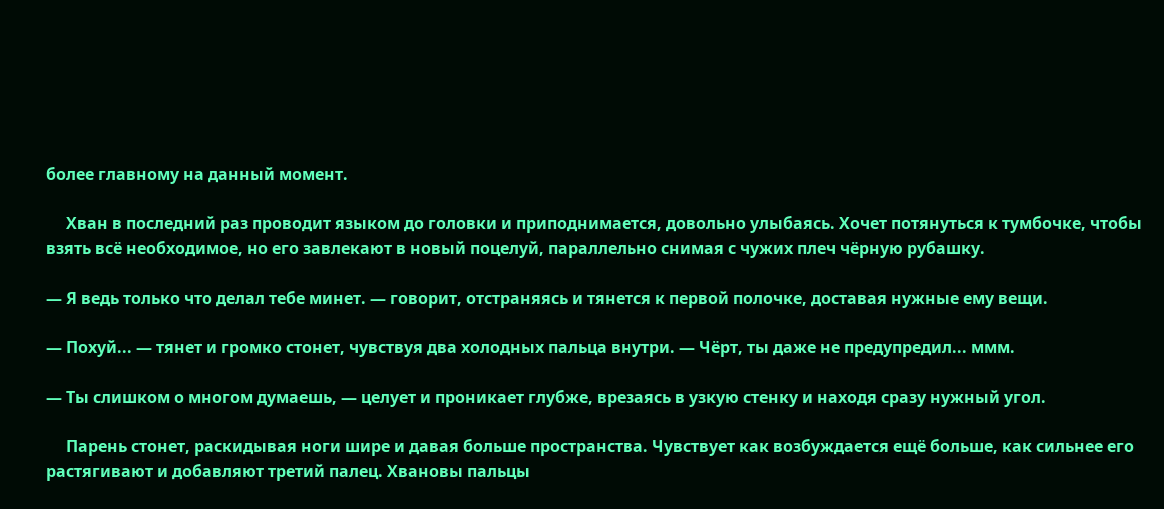более главному на данный момент.

     Хван в последний раз проводит языком до головки и приподнимается, довольно улыбаясь. Хочет потянуться к тумбочке, чтобы взять всё необходимое, но его завлекают в новый поцелуй, параллельно снимая с чужих плеч чёрную рубашку.

— Я ведь только что делал тебе минет. — говорит, отстраняясь и тянется к первой полочке, доставая нужные ему вещи.

— Похуй... — тянет и громко стонет, чувствуя два холодных пальца внутри. — Чёрт, ты даже не предупредил... ммм.

— Ты слишком о многом думаешь, — целует и проникает глубже, врезаясь в узкую стенку и находя сразу нужный угол.

     Парень стонет, раскидывая ноги шире и давая больше пространства. Чувствует как возбуждается ещё больше, как сильнее его растягивают и добавляют третий палец. Хвановы пальцы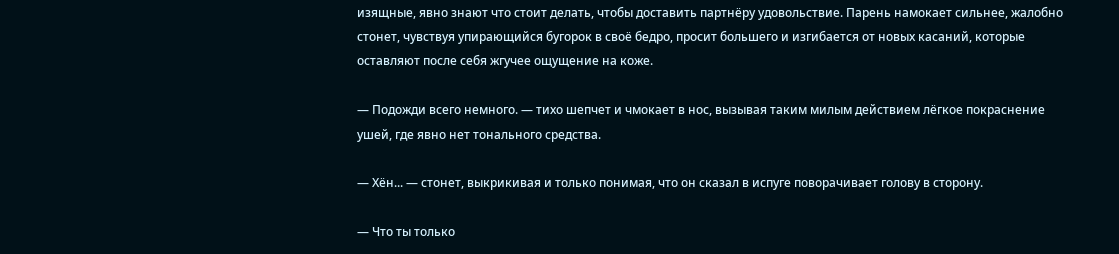изящные, явно знают что стоит делать, чтобы доставить партнёру удовольствие. Парень намокает сильнее, жалобно стонет, чувствуя упирающийся бугорок в своё бедро, просит большего и изгибается от новых касаний, которые оставляют после себя жгучее ощущение на коже.

— Подожди всего немного. — тихо шепчет и чмокает в нос, вызывая таким милым действием лёгкое покраснение ушей, где явно нет тонального средства.

— Хён... — стонет, выкрикивая и только понимая, что он сказал в испуге поворачивает голову в сторону.

— Что ты только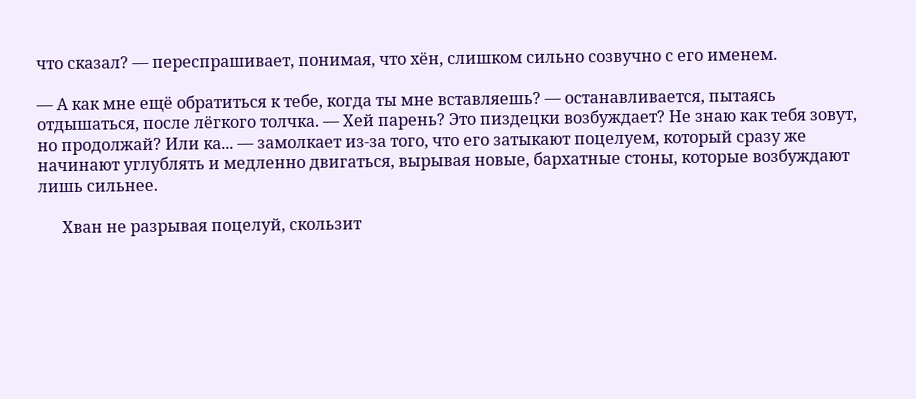что сказал? — переспрашивает, понимая, что хён, слишком сильно созвучно с его именем.

— А как мне ещё обратиться к тебе, когда ты мне вставляешь? — останавливается, пытаясь отдышаться, после лёгкого толчка. — Хей парень? Это пиздецки возбуждает? Не знаю как тебя зовут, но продолжай? Или ка... — замолкает из-за того, что его затыкают поцелуем, который сразу же начинают углублять и медленно двигаться, вырывая новые, бархатные стоны, которые возбуждают лишь сильнее.

      Хван не разрывая поцелуй, скользит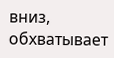вниз, обхватывает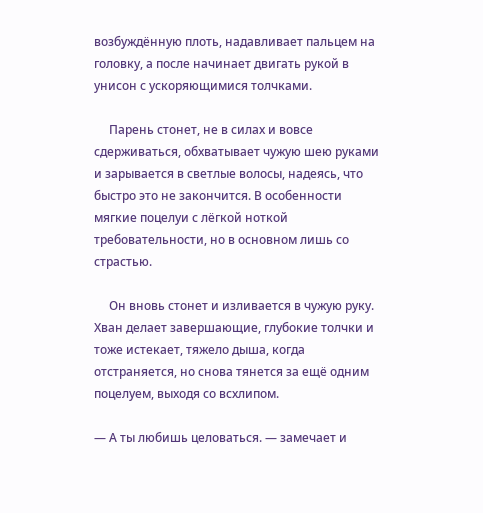возбуждённую плоть, надавливает пальцем на головку, а после начинает двигать рукой в унисон с ускоряющимися толчками.

     Парень стонет, не в силах и вовсе сдерживаться, обхватывает чужую шею руками и зарывается в светлые волосы, надеясь, что быстро это не закончится. В особенности мягкие поцелуи с лёгкой ноткой требовательности, но в основном лишь со страстью.

     Он вновь стонет и изливается в чужую руку. Хван делает завершающие, глубокие толчки и тоже истекает, тяжело дыша, когда отстраняется, но снова тянется за ещё одним поцелуем, выходя со всхлипом.

— А ты любишь целоваться. — замечает и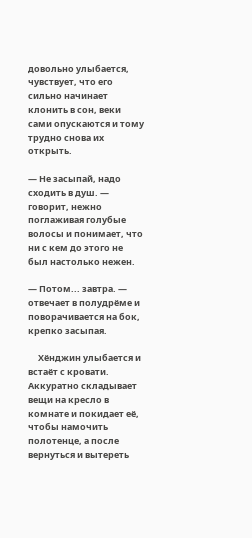довольно улыбается, чувствует, что его сильно начинает клонить в сон, веки сами опускаются и тому трудно снова их открыть.

— Не засыпай, надо сходить в душ. — говорит, нежно поглаживая голубые волосы и понимает, что ни с кем до этого не был настолько нежен.

— Потом... завтра. — отвечает в полудрёме и поворачивается на бок, крепко засыпая.

     Хёнджин улыбается и встаёт с кровати. Аккуратно складывает вещи на кресло в комнате и покидает её, чтобы намочить полотенце, а после вернуться и вытереть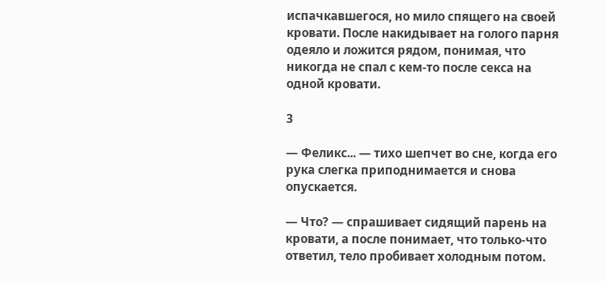испачкавшегося, но мило спящего на своей кровати. После накидывает на голого парня одеяло и ложится рядом, понимая, что никогда не спал с кем-то после секса на одной кровати.

3

— Феликс... — тихо шепчет во сне, когда его рука слегка приподнимается и снова опускается.

— Что? — спрашивает сидящий парень на кровати, а после понимает, что только-что ответил, тело пробивает холодным потом.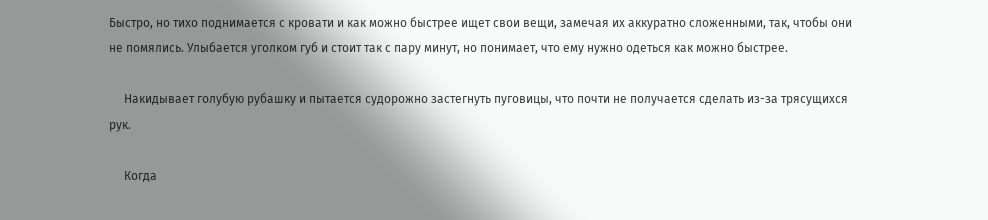Быстро, но тихо поднимается с кровати и как можно быстрее ищет свои вещи, замечая их аккуратно сложенными, так, чтобы они не помялись. Улыбается уголком губ и стоит так с пару минут, но понимает, что ему нужно одеться как можно быстрее.

     Накидывает голубую рубашку и пытается судорожно застегнуть пуговицы, что почти не получается сделать из-за трясущихся рук.

     Когда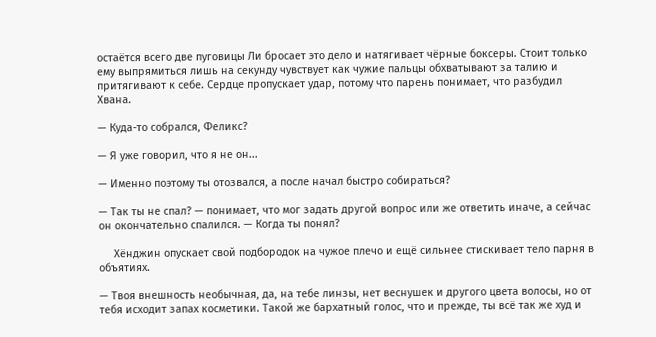остаётся всего две пуговицы Ли бросает это дело и натягивает чёрные боксеры. Стоит только ему выпрямиться лишь на секунду чувствует как чужие пальцы обхватывают за талию и притягивают к себе. Сердце пропускает удар, потому что парень понимает, что разбудил Хвана.

— Куда-то собрался, Феликс?

— Я уже говорил, что я не он...

— Именно поэтому ты отозвался, а после начал быстро собираться?

— Так ты не спал? — понимает, что мог задать другой вопрос или же ответить иначе, а сейчас он окончательно спалился. — Когда ты понял?

     Хёнджин опускает свой подбородок на чужое плечо и ещё сильнее стискивает тело парня в объятиях.

— Твоя внешность необычная, да, на тебе линзы, нет веснушек и другого цвета волосы, но от тебя исходит запах косметики. Такой же бархатный голос, что и прежде, ты всё так же худ и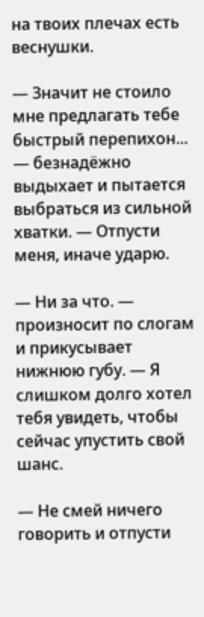на твоих плечах есть веснушки.

— Значит не стоило мне предлагать тебе быстрый перепихон... — безнадёжно выдыхает и пытается выбраться из сильной хватки. — Отпусти меня, иначе ударю.

— Ни за что. — произносит по слогам и прикусывает нижнюю губу. — Я слишком долго хотел тебя увидеть, чтобы сейчас упустить свой шанс.

— Не смей ничего говорить и отпусти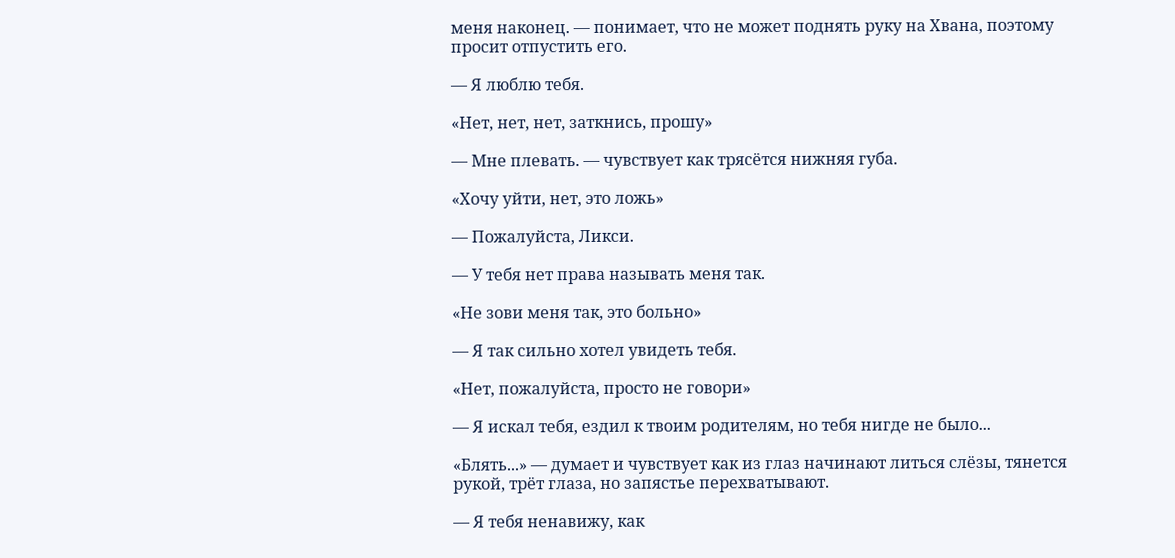меня наконец. — понимает, что не может поднять руку на Хвана, поэтому просит отпустить его.

— Я люблю тебя.

«Нет, нет, нет, заткнись, прошу»

— Мне плевать. — чувствует как трясётся нижняя губа.

«Хочу уйти, нет, это ложь»

— Пожалуйста, Ликси.

— У тебя нет права называть меня так.

«Не зови меня так, это больно»

— Я так сильно хотел увидеть тебя.

«Нет, пожалуйста, просто не говори»

— Я искал тебя, ездил к твоим родителям, но тебя нигде не было...

«Блять...» — думает и чувствует как из глаз начинают литься слёзы, тянется рукой, трёт глаза, но запястье перехватывают.

— Я тебя ненавижу, как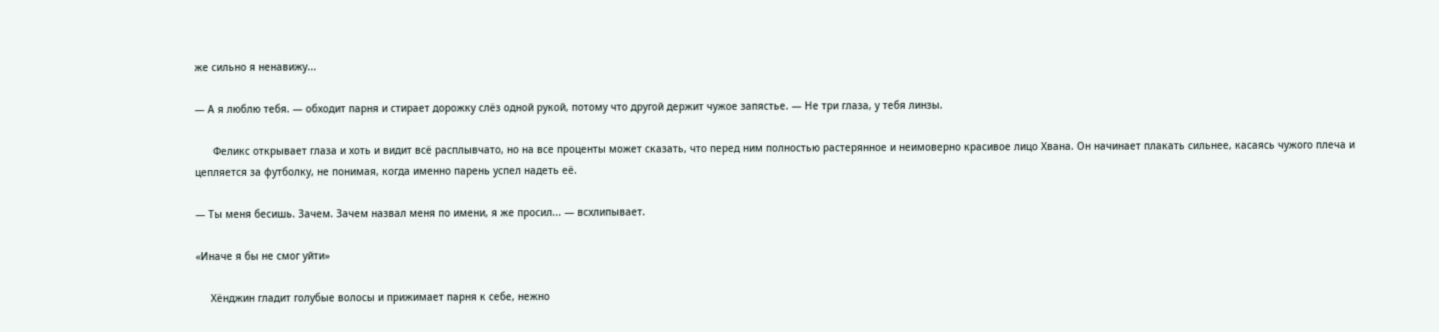же сильно я ненавижу...

— А я люблю тебя. — обходит парня и стирает дорожку слёз одной рукой, потому что другой держит чужое запястье. — Не три глаза, у тебя линзы.

      Феликс открывает глаза и хоть и видит всё расплывчато, но на все проценты может сказать, что перед ним полностью растерянное и неимоверно красивое лицо Хвана. Он начинает плакать сильнее, касаясь чужого плеча и цепляется за футболку, не понимая, когда именно парень успел надеть её.

— Ты меня бесишь. Зачем. Зачем назвал меня по имени, я же просил... — всхлипывает.

«Иначе я бы не смог уйти»

     Хёнджин гладит голубые волосы и прижимает парня к себе, нежно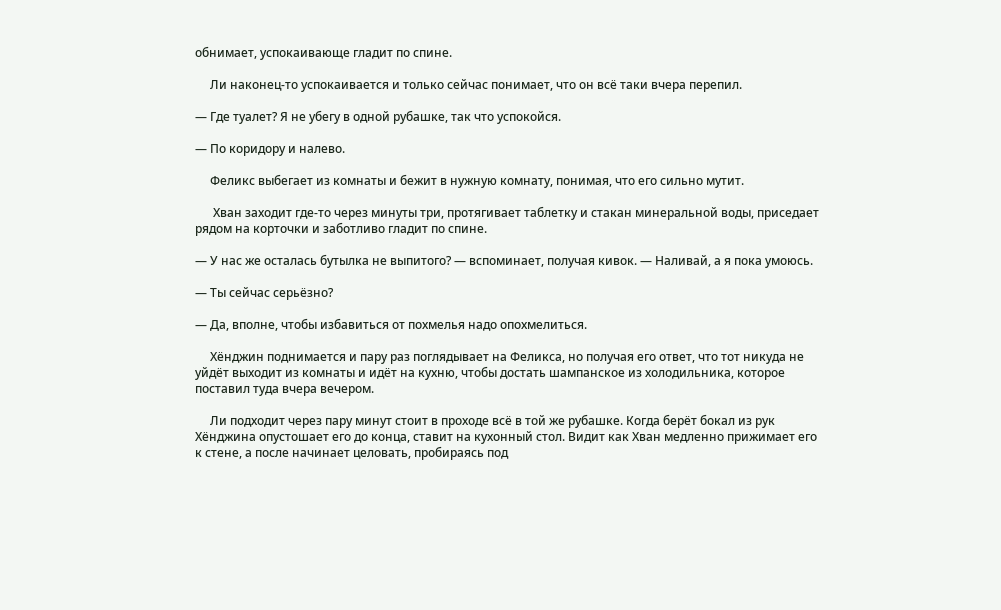обнимает, успокаивающе гладит по спине.

     Ли наконец-то успокаивается и только сейчас понимает, что он всё таки вчера перепил.

— Где туалет? Я не убегу в одной рубашке, так что успокойся.

— По коридору и налево.

     Феликс выбегает из комнаты и бежит в нужную комнату, понимая, что его сильно мутит.

      Хван заходит где-то через минуты три, протягивает таблетку и стакан минеральной воды, приседает рядом на корточки и заботливо гладит по спине.

— У нас же осталась бутылка не выпитого? — вспоминает, получая кивок. — Наливай, а я пока умоюсь.

— Ты сейчас серьёзно?

— Да, вполне, чтобы избавиться от похмелья надо опохмелиться.

     Хёнджин поднимается и пару раз поглядывает на Феликса, но получая его ответ, что тот никуда не уйдёт выходит из комнаты и идёт на кухню, чтобы достать шампанское из холодильника, которое поставил туда вчера вечером.

     Ли подходит через пару минут стоит в проходе всё в той же рубашке. Когда берёт бокал из рук Хёнджина опустошает его до конца, ставит на кухонный стол. Видит как Хван медленно прижимает его к стене, а после начинает целовать, пробираясь под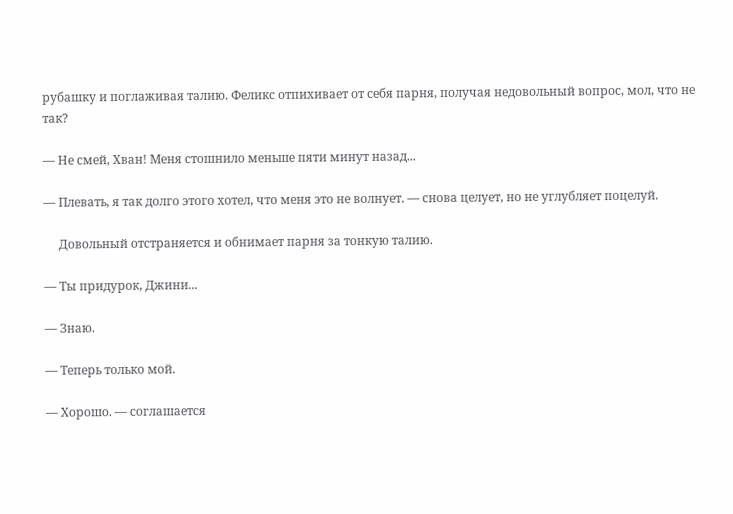рубашку и поглаживая талию. Феликс отпихивает от себя парня, получая недовольный вопрос, мол, что не так?

— Не смей, Хван! Меня стошнило меньше пяти минут назад...

— Плевать, я так долго этого хотел, что меня это не волнует. — снова целует, но не углубляет поцелуй.

     Довольный отстраняется и обнимает парня за тонкую талию.

— Ты придурок, Джини...

— Знаю.

— Теперь только мой.

— Хорошо. — соглашается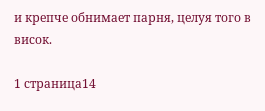и крепче обнимает парня, целуя того в висок.

1 страница14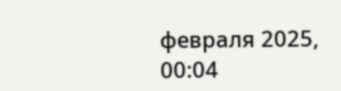февраля 2025, 00:04